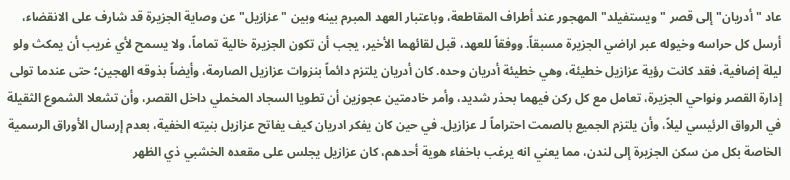عاد "أدريان" إلى قصر "ويستفيلد" المهجور عند أطراف المقاطعة، وباعتبار العهد المبرم بينه وبين "عزازيل" عن وصاية الجزيرة قد شارف على الانقضاء، أرسل كل حراسه وخيوله عبر اراضي الجزيرة مسبقاً. ووفقاً للعهد، قبل لقائهما الأخير، يجب أن تكون الجزيرة خالية تماماً، ولا يسمح لأي غريب أن يمكث ولو ليلة إضافية، فقد كانت رؤية عزازيل خطيئة، وهي خطيئة أدريان وحده. كان أدريان يلتزم دائماً بنزوات عزازيل الصارمة، وأيضاً بذوقه الهجين؛ حتى عندما تولى إدارة القصر ونواحي الجزيرة، تعامل مع كل ركن فيهما بحذر شديد، وأمر خادمتين عجوزين أن تطويا السجاد المخملي داخل القصر، وأن تشعلا الشموع الثقيلة في الرواق الرئيسي ليلاً، وأن يلتزم الجميع بالصمت احتراماً لـ عزازيل. في حين كان يفكر ادريان كيف يفاتح عزازيل بنيته الخفية، بعدم إرسال الأوراق الرسمية الخاصة بكل من سكن الجزيرة إلى لندن، مما يعني انه يرغب باخفاء هوية أحدهم، كان عزازيل يجلس على مقعده الخشبي ذي الظهر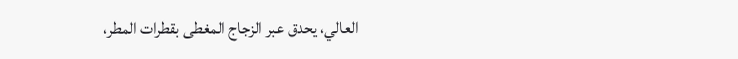العالي، يحدق عبر الزجاج المغطى بقطرات المطر،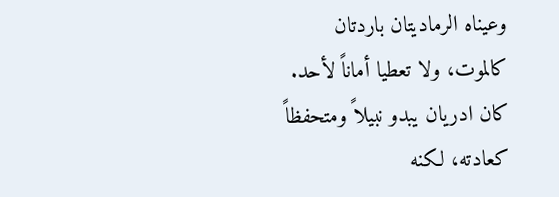وعيناه الرماديتان باردتان كالموت، ولا تعطيا أماناً لأحد. كان ادريان يبدو نبيلاً ومتحفظاً كعادته، لكنه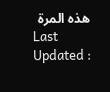هذه المرة
Last Updated :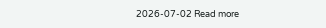2026-07-02 Read more